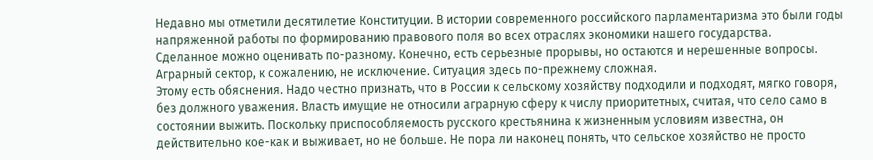Недавно мы отметили десятилетие Конституции. В истории современного российского парламентаризма это были годы напряженной работы по формированию правового поля во всех отраслях экономики нашего государства.
Сделанное можно оценивать по-разному. Конечно, есть серьезные прорывы, но остаются и нерешенные вопросы. Аграрный сектор, к сожалению, не исключение. Ситуация здесь по-прежнему сложная.
Этому есть обяснения. Надо честно признать, что в России к сельскому хозяйству подходили и подходят, мягко говоря, без должного уважения. Власть имущие не относили аграрную сферу к числу приоритетных, считая, что село само в состоянии выжить. Поскольку приспособляемость русского крестьянина к жизненным условиям известна, он действительно кое-как и выживает, но не больше. Не пора ли наконец понять, что сельское хозяйство не просто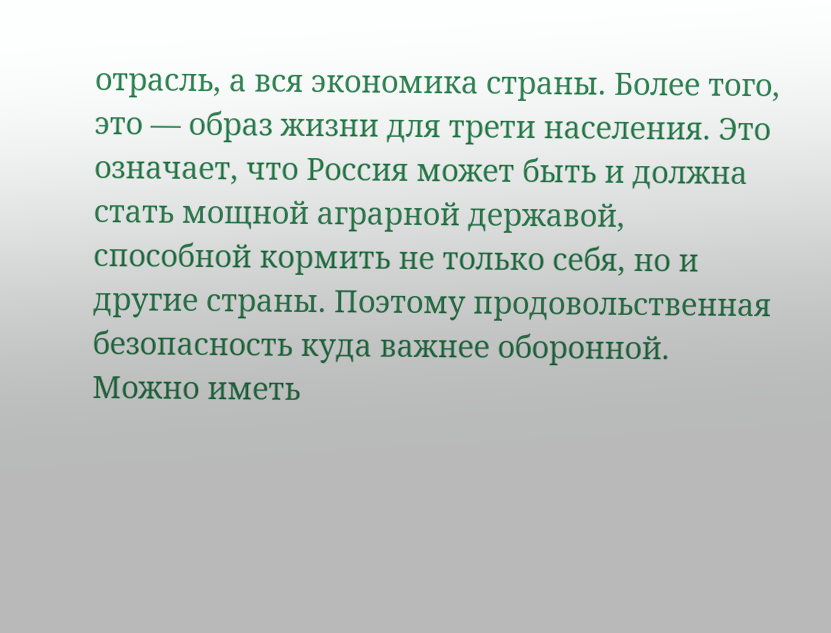отрасль, а вся экономика страны. Более того, это — образ жизни для трети населения. Это означает, что Россия может быть и должна стать мощной аграрной державой, способной кормить не только себя, но и другие страны. Поэтому продовольственная безопасность куда важнее оборонной. Можно иметь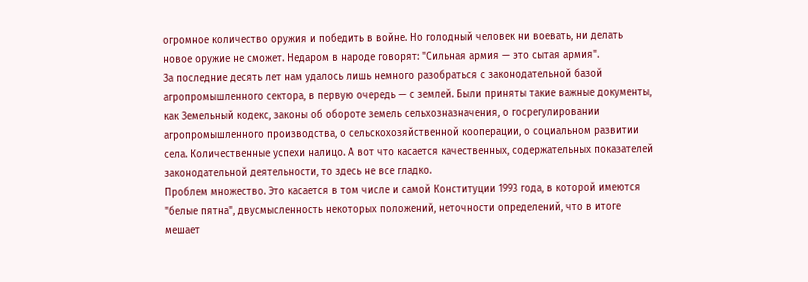огромное количество оружия и победить в войне. Но голодный человек ни воевать, ни делать новое оружие не сможет. Недаром в народе говорят: "Сильная армия — это сытая армия".
За последние десять лет нам удалось лишь немного разобраться с законодательной базой агропромышленного сектора, в первую очередь — с землей. Были приняты такие важные документы, как Земельный кодекс, законы об обороте земель сельхозназначения, о госрегулировании агропромышленного производства, о сельскохозяйственной кооперации, о социальном развитии села. Количественные успехи налицо. А вот что касается качественных, содержательных показателей законодательной деятельности, то здесь не все гладко.
Проблем множество. Это касается в том числе и самой Конституции 1993 года, в которой имеются "белые пятна", двусмысленность некоторых положений, неточности определений, что в итоге мешает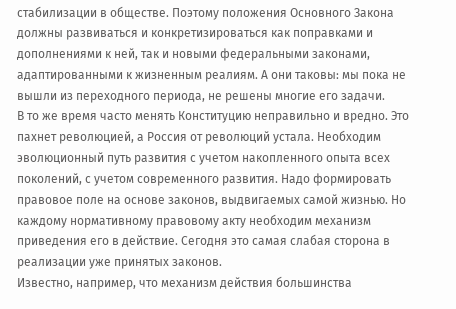стабилизации в обществе. Поэтому положения Основного Закона должны развиваться и конкретизироваться как поправками и дополнениями к ней, так и новыми федеральными законами, адаптированными к жизненным реалиям. А они таковы: мы пока не вышли из переходного периода, не решены многие его задачи.
В то же время часто менять Конституцию неправильно и вредно. Это пахнет революцией, а Россия от революций устала. Необходим эволюционный путь развития с учетом накопленного опыта всех поколений, с учетом современного развития. Надо формировать правовое поле на основе законов, выдвигаемых самой жизнью. Но каждому нормативному правовому акту необходим механизм приведения его в действие. Сегодня это самая слабая сторона в реализации уже принятых законов.
Известно, например, что механизм действия большинства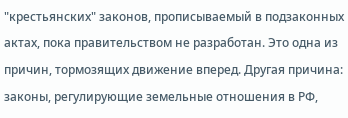"крестьянских" законов, прописываемый в подзаконных актах, пока правительством не разработан. Это одна из причин, тормозящих движение вперед. Другая причина: законы, регулирующие земельные отношения в РФ,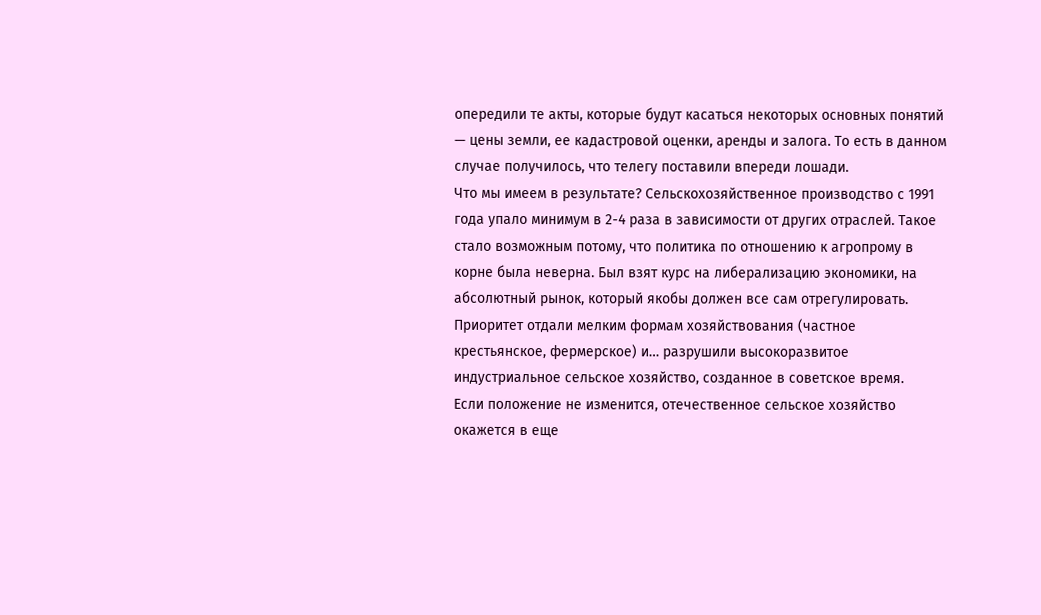опередили те акты, которые будут касаться некоторых основных понятий — цены земли, ее кадастровой оценки, аренды и залога. То есть в данном случае получилось, что телегу поставили впереди лошади.
Что мы имеем в результате? Сельскохозяйственное производство с 1991 года упало минимум в 2-4 раза в зависимости от других отраслей. Такое стало возможным потому, что политика по отношению к агропрому в корне была неверна. Был взят курс на либерализацию экономики, на абсолютный рынок, который якобы должен все сам отрегулировать. Приоритет отдали мелким формам хозяйствования (частное крестьянское, фермерское) и… разрушили высокоразвитое индустриальное сельское хозяйство, созданное в советское время.
Если положение не изменится, отечественное сельское хозяйство окажется в еще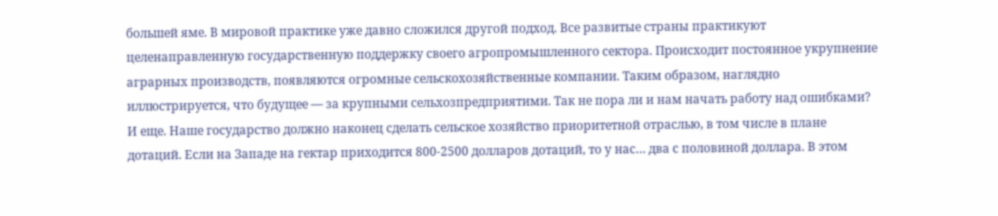большей яме. В мировой практике уже давно сложился другой подход. Все развитые страны практикуют целенаправленную государственную поддержку своего агропромышленного сектора. Происходит постоянное укрупнение аграрных производств, появляются огромные сельскохозяйственные компании. Таким образом, наглядно иллюстрируется, что будущее — за крупными сельхозпредприятими. Так не пора ли и нам начать работу над ошибками?
И еще. Наше государство должно наконец сделать сельское хозяйство приоритетной отраслью, в том числе в плане дотаций. Если на Западе на гектар приходится 800-2500 долларов дотаций, то у нас… два с половиной доллара. В этом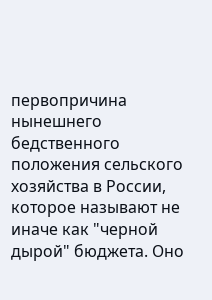первопричина нынешнего бедственного положения сельского хозяйства в России, которое называют не иначе как "черной дырой" бюджета. Оно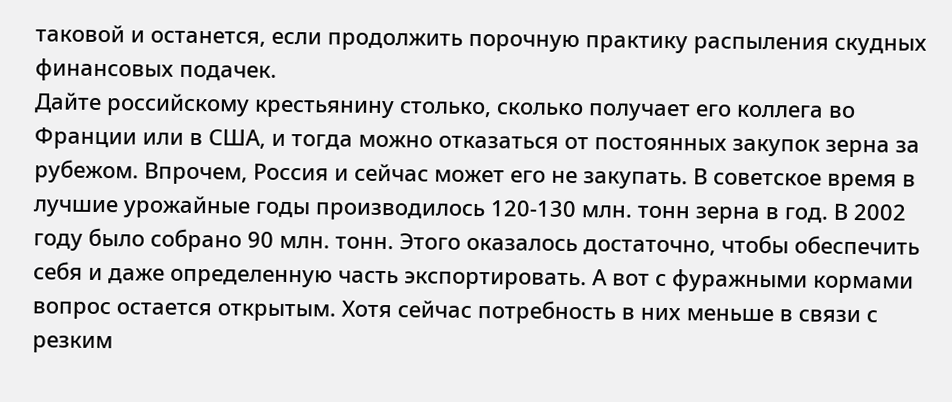таковой и останется, если продолжить порочную практику распыления скудных финансовых подачек.
Дайте российскому крестьянину столько, сколько получает его коллега во Франции или в США, и тогда можно отказаться от постоянных закупок зерна за рубежом. Впрочем, Россия и сейчас может его не закупать. В советское время в лучшие урожайные годы производилось 120-130 млн. тонн зерна в год. В 2002 году было собрано 90 млн. тонн. Этого оказалось достаточно, чтобы обеспечить себя и даже определенную часть экспортировать. А вот с фуражными кормами вопрос остается открытым. Хотя сейчас потребность в них меньше в связи с резким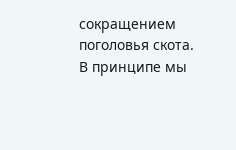сокращением поголовья скота.
В принципе мы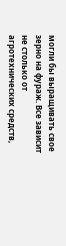могли бы выращивать свое зерно на фураж. Все зависит не столько от агротехнических средств,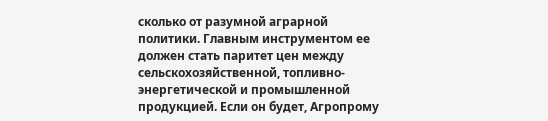сколько от разумной аграрной политики. Главным инструментом ее должен стать паритет цен между сельскохозяйственной, топливно-энергетической и промышленной продукцией. Если он будет, Агропрому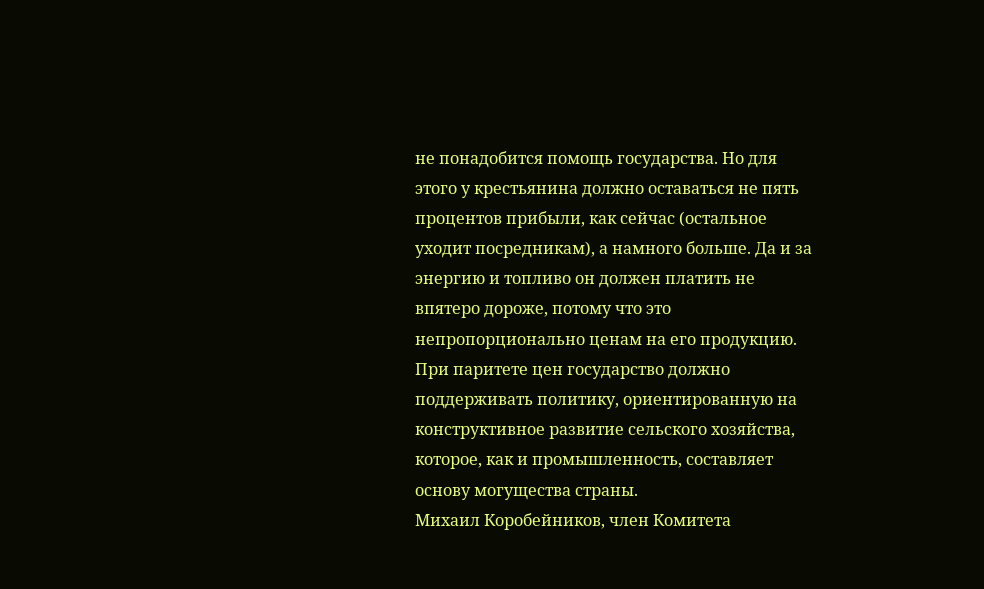не понадобится помощь государства. Но для этого у крестьянина должно оставаться не пять процентов прибыли, как сейчас (остальное уходит посредникам), а намного больше. Да и за энергию и топливо он должен платить не впятеро дороже, потому что это непропорционально ценам на его продукцию. При паритете цен государство должно поддерживать политику, ориентированную на конструктивное развитие сельского хозяйства, которое, как и промышленность, составляет основу могущества страны.
Михаил Коробейников, член Комитета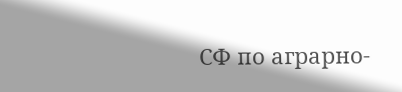СФ по аграрно-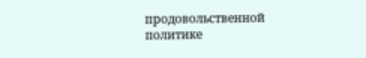продовольственной политике